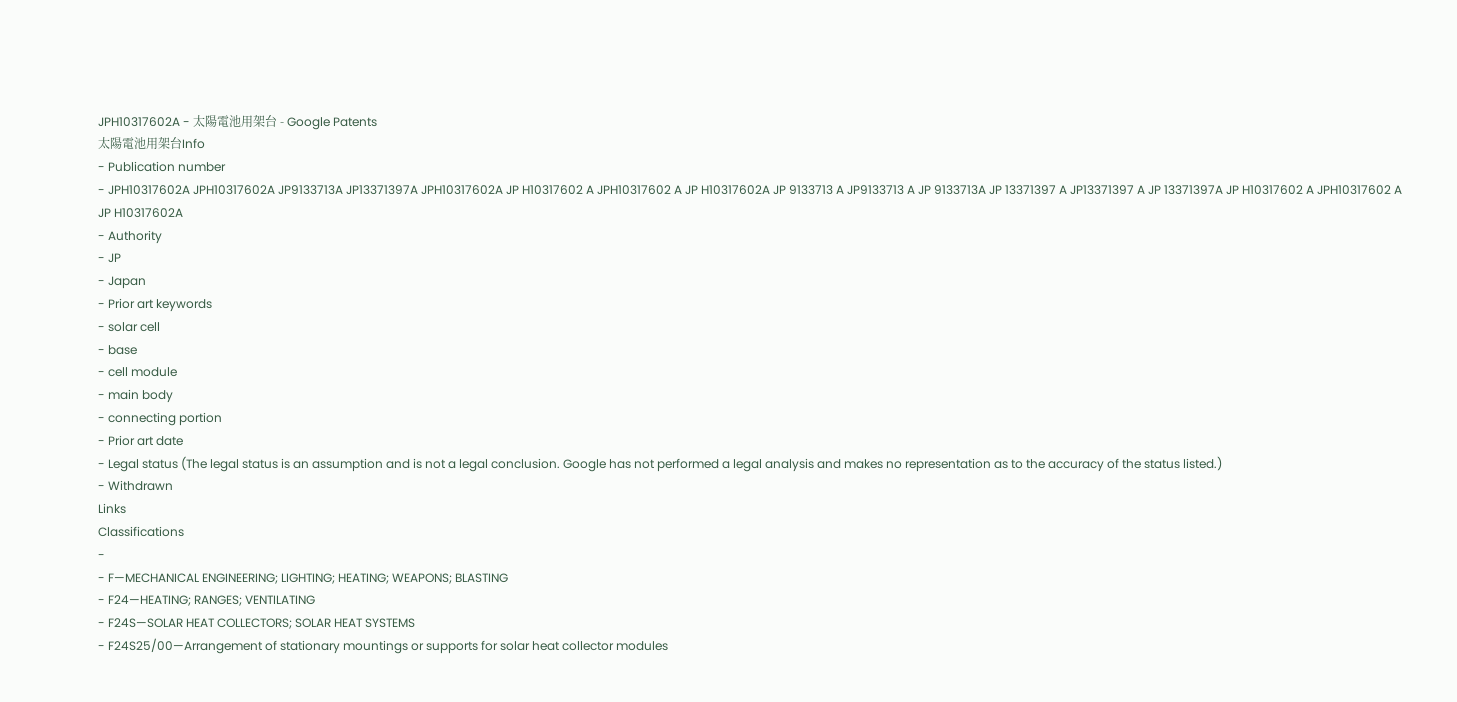JPH10317602A - 太陽電池用架台 - Google Patents
太陽電池用架台Info
- Publication number
- JPH10317602A JPH10317602A JP9133713A JP13371397A JPH10317602A JP H10317602 A JPH10317602 A JP H10317602A JP 9133713 A JP9133713 A JP 9133713A JP 13371397 A JP13371397 A JP 13371397A JP H10317602 A JPH10317602 A JP H10317602A
- Authority
- JP
- Japan
- Prior art keywords
- solar cell
- base
- cell module
- main body
- connecting portion
- Prior art date
- Legal status (The legal status is an assumption and is not a legal conclusion. Google has not performed a legal analysis and makes no representation as to the accuracy of the status listed.)
- Withdrawn
Links
Classifications
-
- F—MECHANICAL ENGINEERING; LIGHTING; HEATING; WEAPONS; BLASTING
- F24—HEATING; RANGES; VENTILATING
- F24S—SOLAR HEAT COLLECTORS; SOLAR HEAT SYSTEMS
- F24S25/00—Arrangement of stationary mountings or supports for solar heat collector modules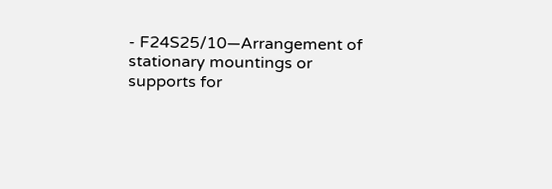- F24S25/10—Arrangement of stationary mountings or supports for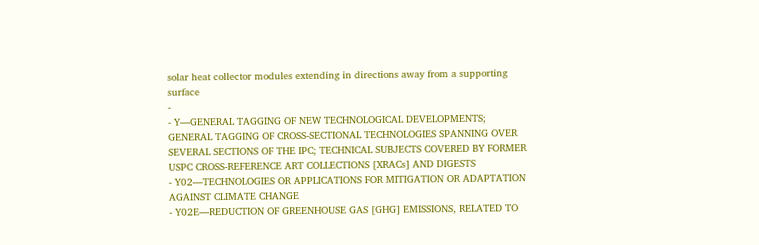solar heat collector modules extending in directions away from a supporting surface
-
- Y—GENERAL TAGGING OF NEW TECHNOLOGICAL DEVELOPMENTS; GENERAL TAGGING OF CROSS-SECTIONAL TECHNOLOGIES SPANNING OVER SEVERAL SECTIONS OF THE IPC; TECHNICAL SUBJECTS COVERED BY FORMER USPC CROSS-REFERENCE ART COLLECTIONS [XRACs] AND DIGESTS
- Y02—TECHNOLOGIES OR APPLICATIONS FOR MITIGATION OR ADAPTATION AGAINST CLIMATE CHANGE
- Y02E—REDUCTION OF GREENHOUSE GAS [GHG] EMISSIONS, RELATED TO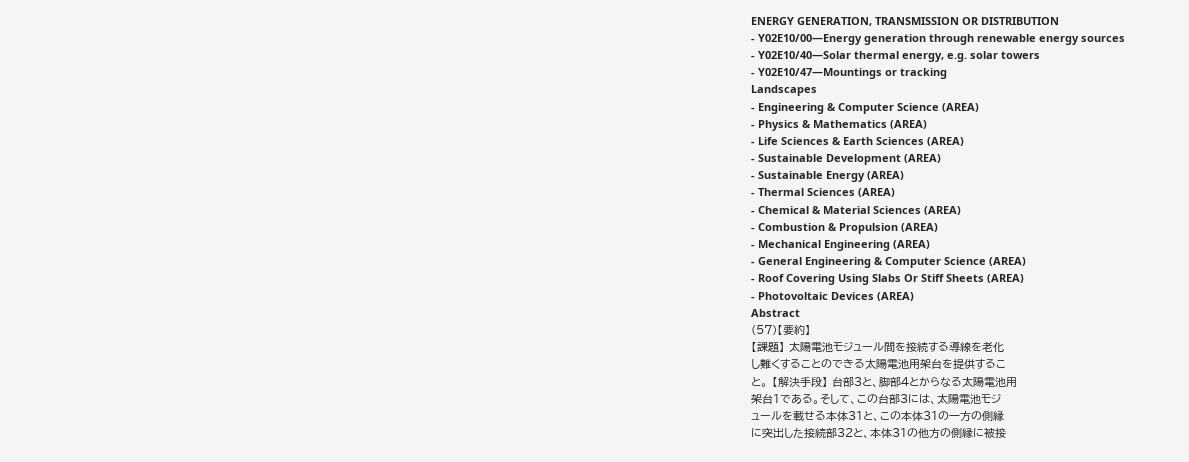ENERGY GENERATION, TRANSMISSION OR DISTRIBUTION
- Y02E10/00—Energy generation through renewable energy sources
- Y02E10/40—Solar thermal energy, e.g. solar towers
- Y02E10/47—Mountings or tracking
Landscapes
- Engineering & Computer Science (AREA)
- Physics & Mathematics (AREA)
- Life Sciences & Earth Sciences (AREA)
- Sustainable Development (AREA)
- Sustainable Energy (AREA)
- Thermal Sciences (AREA)
- Chemical & Material Sciences (AREA)
- Combustion & Propulsion (AREA)
- Mechanical Engineering (AREA)
- General Engineering & Computer Science (AREA)
- Roof Covering Using Slabs Or Stiff Sheets (AREA)
- Photovoltaic Devices (AREA)
Abstract
(57)【要約】
【課題】 太陽電池モジュール間を接続する導線を老化
し難くすることのできる太陽電池用架台を提供するこ
と。 【解決手段】 台部3と、脚部4とからなる太陽電池用
架台1である。そして、この台部3には、太陽電池モジ
ュールを載せる本体31と、この本体31の一方の側縁
に突出した接続部32と、本体31の他方の側縁に被接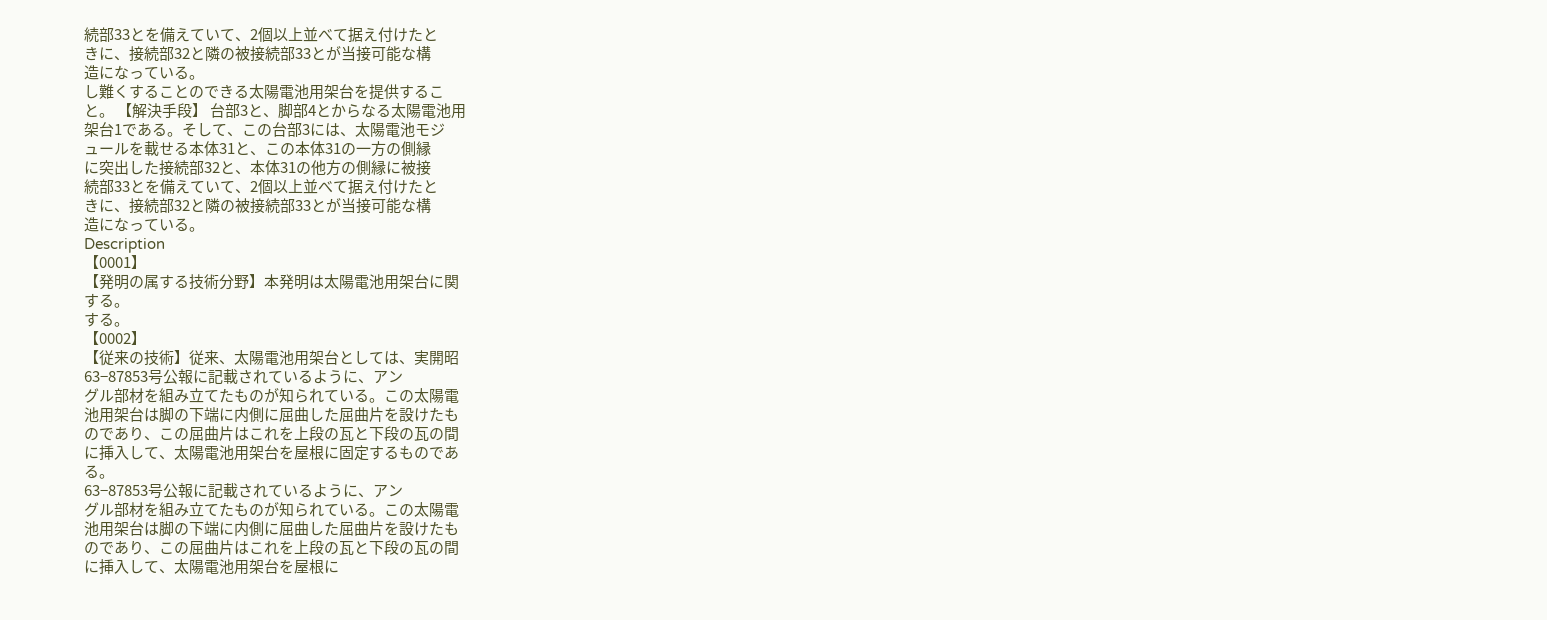続部33とを備えていて、2個以上並べて据え付けたと
きに、接続部32と隣の被接続部33とが当接可能な構
造になっている。
し難くすることのできる太陽電池用架台を提供するこ
と。 【解決手段】 台部3と、脚部4とからなる太陽電池用
架台1である。そして、この台部3には、太陽電池モジ
ュールを載せる本体31と、この本体31の一方の側縁
に突出した接続部32と、本体31の他方の側縁に被接
続部33とを備えていて、2個以上並べて据え付けたと
きに、接続部32と隣の被接続部33とが当接可能な構
造になっている。
Description
【0001】
【発明の属する技術分野】本発明は太陽電池用架台に関
する。
する。
【0002】
【従来の技術】従来、太陽電池用架台としては、実開昭
63−87853号公報に記載されているように、アン
グル部材を組み立てたものが知られている。この太陽電
池用架台は脚の下端に内側に屈曲した屈曲片を設けたも
のであり、この屈曲片はこれを上段の瓦と下段の瓦の間
に挿入して、太陽電池用架台を屋根に固定するものであ
る。
63−87853号公報に記載されているように、アン
グル部材を組み立てたものが知られている。この太陽電
池用架台は脚の下端に内側に屈曲した屈曲片を設けたも
のであり、この屈曲片はこれを上段の瓦と下段の瓦の間
に挿入して、太陽電池用架台を屋根に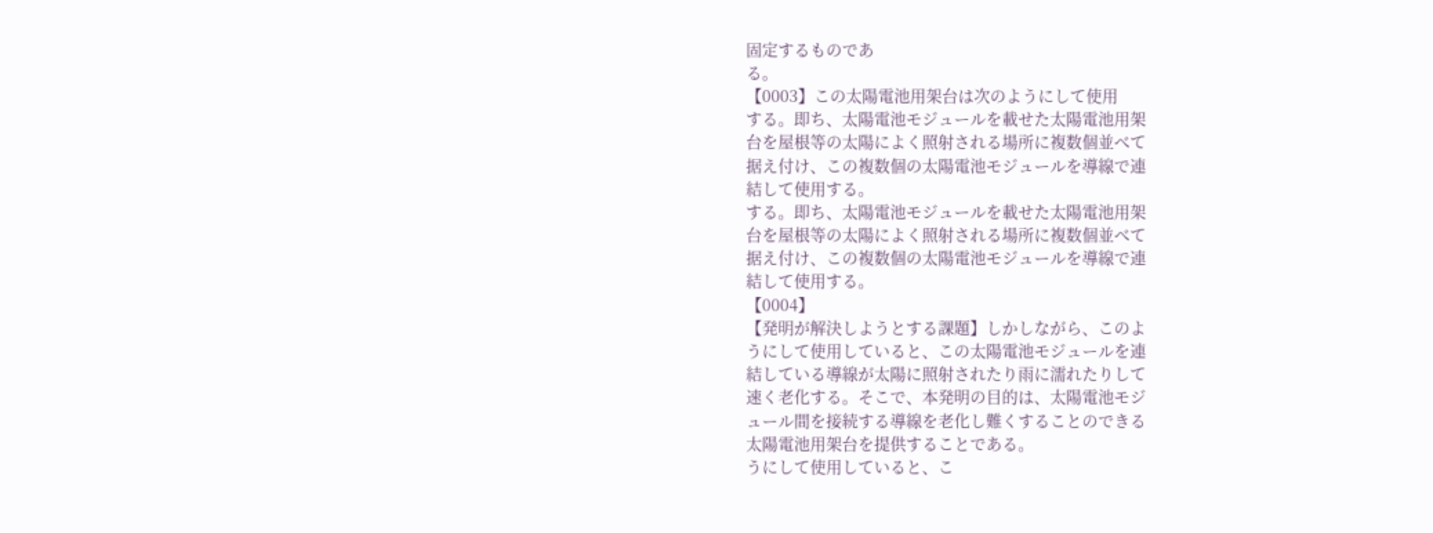固定するものであ
る。
【0003】この太陽電池用架台は次のようにして使用
する。即ち、太陽電池モジュールを載せた太陽電池用架
台を屋根等の太陽によく照射される場所に複数個並べて
据え付け、この複数個の太陽電池モジュールを導線で連
結して使用する。
する。即ち、太陽電池モジュールを載せた太陽電池用架
台を屋根等の太陽によく照射される場所に複数個並べて
据え付け、この複数個の太陽電池モジュールを導線で連
結して使用する。
【0004】
【発明が解決しようとする課題】しかしながら、このよ
うにして使用していると、この太陽電池モジュールを連
結している導線が太陽に照射されたり雨に濡れたりして
速く老化する。そこで、本発明の目的は、太陽電池モジ
ュール間を接続する導線を老化し難くすることのできる
太陽電池用架台を提供することである。
うにして使用していると、こ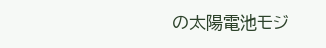の太陽電池モジ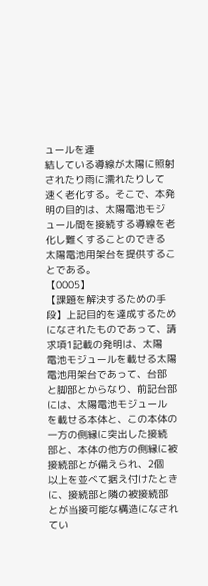ュールを連
結している導線が太陽に照射されたり雨に濡れたりして
速く老化する。そこで、本発明の目的は、太陽電池モジ
ュール間を接続する導線を老化し難くすることのできる
太陽電池用架台を提供することである。
【0005】
【課題を解決するための手段】上記目的を達成するため
になされたものであって、請求項1記載の発明は、太陽
電池モジュールを載せる太陽電池用架台であって、台部
と脚部とからなり、前記台部には、太陽電池モジュール
を載せる本体と、この本体の一方の側縁に突出した接続
部と、本体の他方の側縁に被接続部とが備えられ、2個
以上を並べて据え付けたときに、接続部と隣の被接続部
とが当接可能な構造になされてい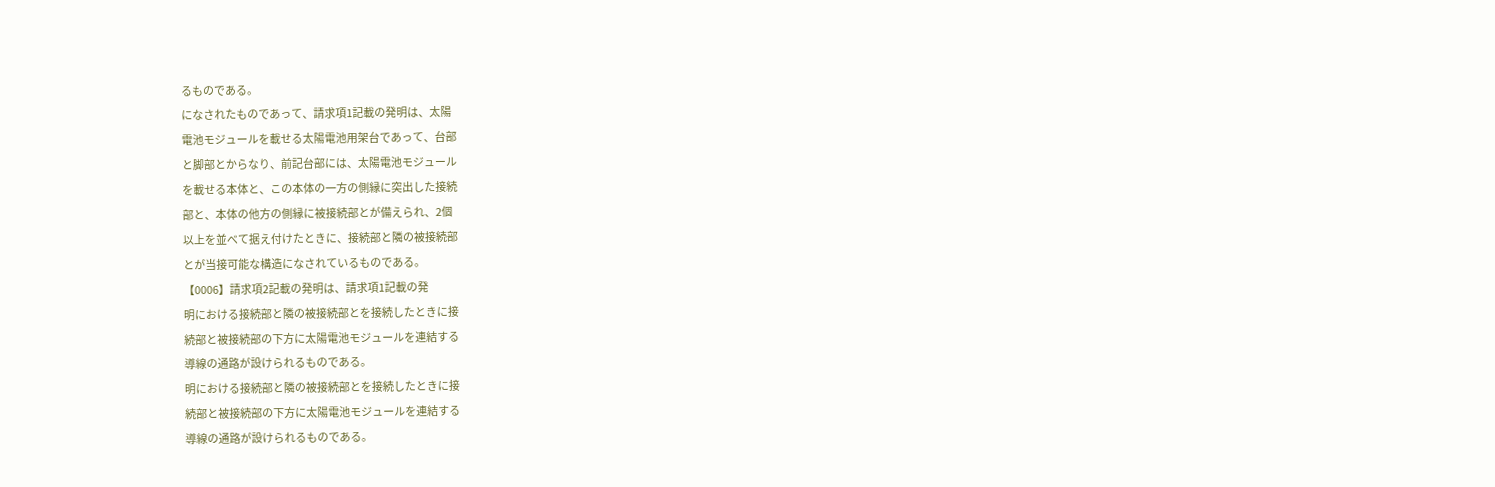るものである。
になされたものであって、請求項1記載の発明は、太陽
電池モジュールを載せる太陽電池用架台であって、台部
と脚部とからなり、前記台部には、太陽電池モジュール
を載せる本体と、この本体の一方の側縁に突出した接続
部と、本体の他方の側縁に被接続部とが備えられ、2個
以上を並べて据え付けたときに、接続部と隣の被接続部
とが当接可能な構造になされているものである。
【0006】請求項2記載の発明は、請求項1記載の発
明における接続部と隣の被接続部とを接続したときに接
続部と被接続部の下方に太陽電池モジュールを連結する
導線の通路が設けられるものである。
明における接続部と隣の被接続部とを接続したときに接
続部と被接続部の下方に太陽電池モジュールを連結する
導線の通路が設けられるものである。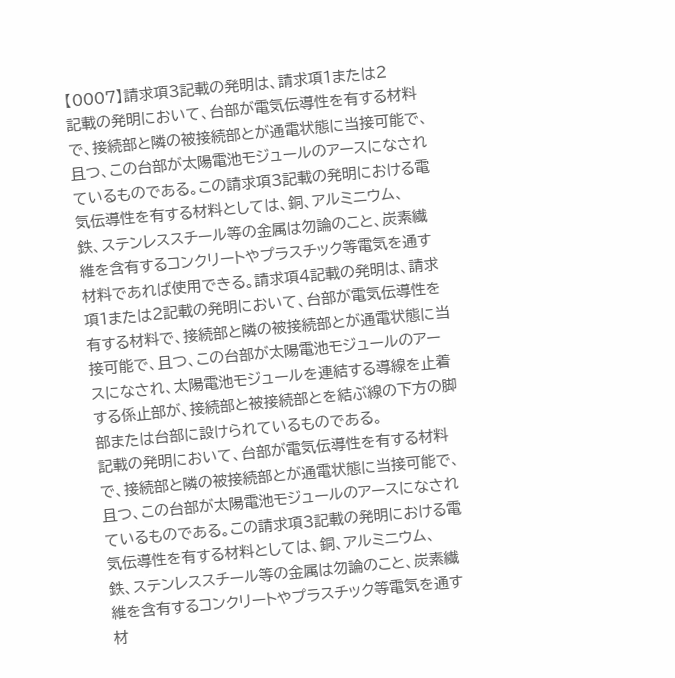【0007】請求項3記載の発明は、請求項1または2
記載の発明において、台部が電気伝導性を有する材料
で、接続部と隣の被接続部とが通電状態に当接可能で、
且つ、この台部が太陽電池モジュールのアースになされ
ているものである。この請求項3記載の発明における電
気伝導性を有する材料としては、銅、アルミニウム、
鉄、ステンレススチール等の金属は勿論のこと、炭素繊
維を含有するコンクリートやプラスチック等電気を通す
材料であれば使用できる。請求項4記載の発明は、請求
項1または2記載の発明において、台部が電気伝導性を
有する材料で、接続部と隣の被接続部とが通電状態に当
接可能で、且つ、この台部が太陽電池モジュールのアー
スになされ、太陽電池モジュールを連結する導線を止着
する係止部が、接続部と被接続部とを結ぶ線の下方の脚
部または台部に設けられているものである。
記載の発明において、台部が電気伝導性を有する材料
で、接続部と隣の被接続部とが通電状態に当接可能で、
且つ、この台部が太陽電池モジュールのアースになされ
ているものである。この請求項3記載の発明における電
気伝導性を有する材料としては、銅、アルミニウム、
鉄、ステンレススチール等の金属は勿論のこと、炭素繊
維を含有するコンクリートやプラスチック等電気を通す
材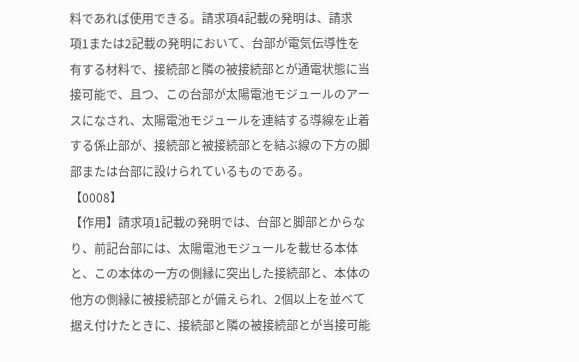料であれば使用できる。請求項4記載の発明は、請求
項1または2記載の発明において、台部が電気伝導性を
有する材料で、接続部と隣の被接続部とが通電状態に当
接可能で、且つ、この台部が太陽電池モジュールのアー
スになされ、太陽電池モジュールを連結する導線を止着
する係止部が、接続部と被接続部とを結ぶ線の下方の脚
部または台部に設けられているものである。
【0008】
【作用】請求項1記載の発明では、台部と脚部とからな
り、前記台部には、太陽電池モジュールを載せる本体
と、この本体の一方の側縁に突出した接続部と、本体の
他方の側縁に被接続部とが備えられ、2個以上を並べて
据え付けたときに、接続部と隣の被接続部とが当接可能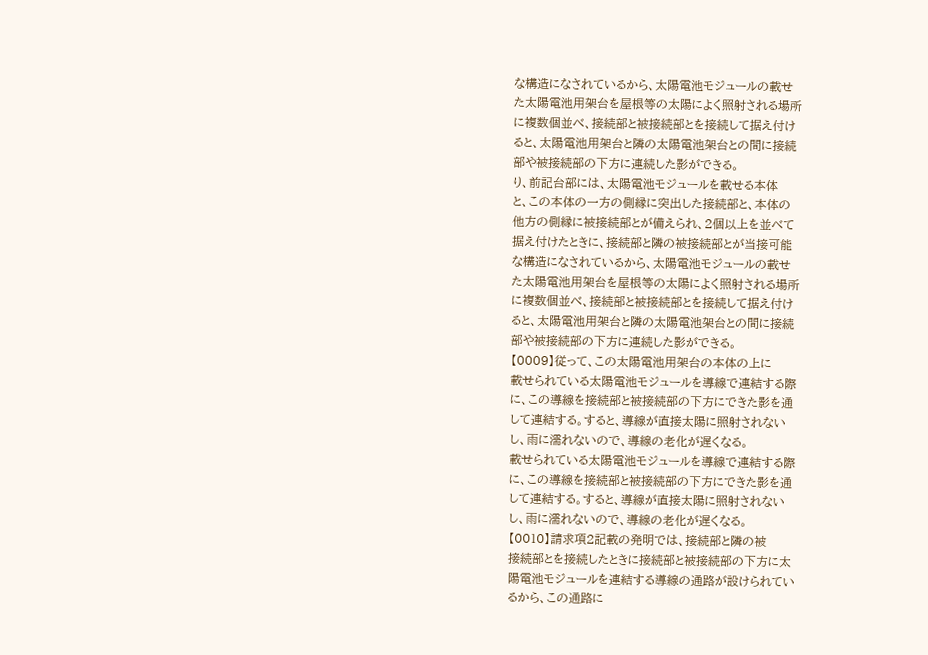な構造になされているから、太陽電池モジュールの載せ
た太陽電池用架台を屋根等の太陽によく照射される場所
に複数個並べ、接続部と被接続部とを接続して据え付け
ると、太陽電池用架台と隣の太陽電池架台との間に接続
部や被接続部の下方に連続した影ができる。
り、前記台部には、太陽電池モジュールを載せる本体
と、この本体の一方の側縁に突出した接続部と、本体の
他方の側縁に被接続部とが備えられ、2個以上を並べて
据え付けたときに、接続部と隣の被接続部とが当接可能
な構造になされているから、太陽電池モジュールの載せ
た太陽電池用架台を屋根等の太陽によく照射される場所
に複数個並べ、接続部と被接続部とを接続して据え付け
ると、太陽電池用架台と隣の太陽電池架台との間に接続
部や被接続部の下方に連続した影ができる。
【0009】従って、この太陽電池用架台の本体の上に
載せられている太陽電池モジュールを導線で連結する際
に、この導線を接続部と被接続部の下方にできた影を通
して連結する。すると、導線が直接太陽に照射されない
し、雨に濡れないので、導線の老化が遅くなる。
載せられている太陽電池モジュールを導線で連結する際
に、この導線を接続部と被接続部の下方にできた影を通
して連結する。すると、導線が直接太陽に照射されない
し、雨に濡れないので、導線の老化が遅くなる。
【0010】請求項2記載の発明では、接続部と隣の被
接続部とを接続したときに接続部と被接続部の下方に太
陽電池モジュールを連結する導線の通路が設けられてい
るから、この通路に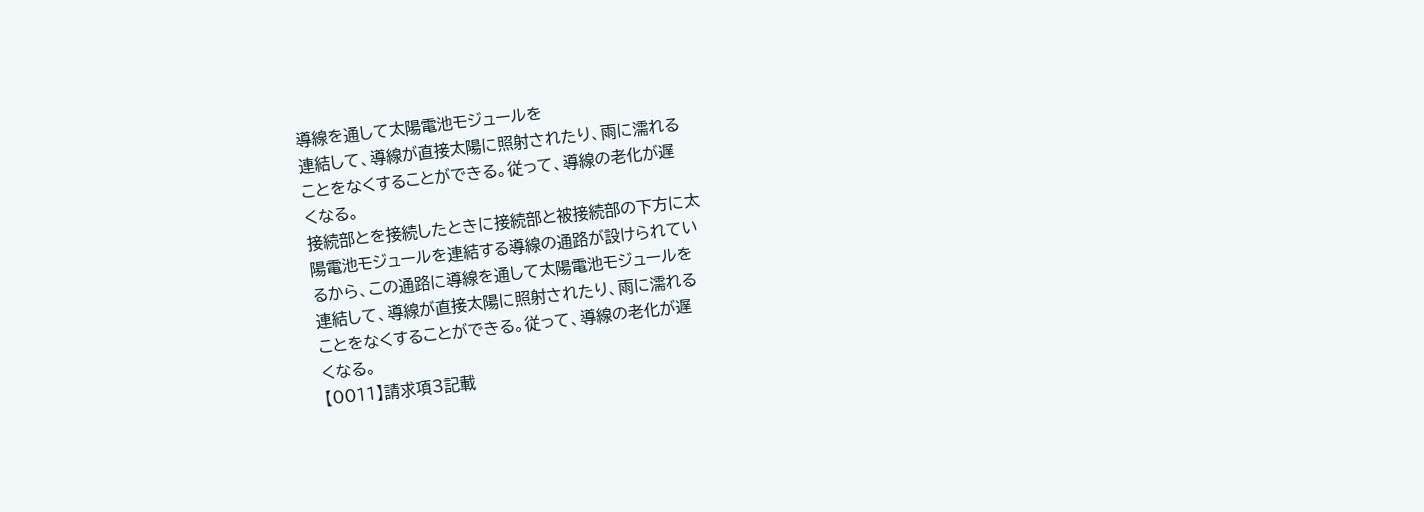導線を通して太陽電池モジュールを
連結して、導線が直接太陽に照射されたり、雨に濡れる
ことをなくすることができる。従って、導線の老化が遅
くなる。
接続部とを接続したときに接続部と被接続部の下方に太
陽電池モジュールを連結する導線の通路が設けられてい
るから、この通路に導線を通して太陽電池モジュールを
連結して、導線が直接太陽に照射されたり、雨に濡れる
ことをなくすることができる。従って、導線の老化が遅
くなる。
【0011】請求項3記載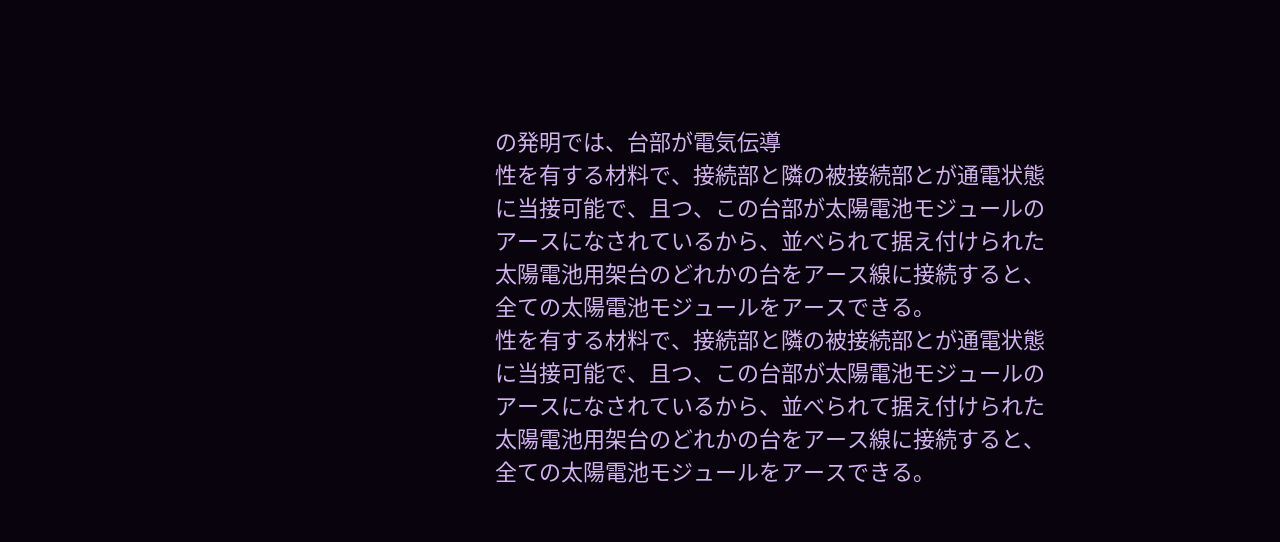の発明では、台部が電気伝導
性を有する材料で、接続部と隣の被接続部とが通電状態
に当接可能で、且つ、この台部が太陽電池モジュールの
アースになされているから、並べられて据え付けられた
太陽電池用架台のどれかの台をアース線に接続すると、
全ての太陽電池モジュールをアースできる。
性を有する材料で、接続部と隣の被接続部とが通電状態
に当接可能で、且つ、この台部が太陽電池モジュールの
アースになされているから、並べられて据え付けられた
太陽電池用架台のどれかの台をアース線に接続すると、
全ての太陽電池モジュールをアースできる。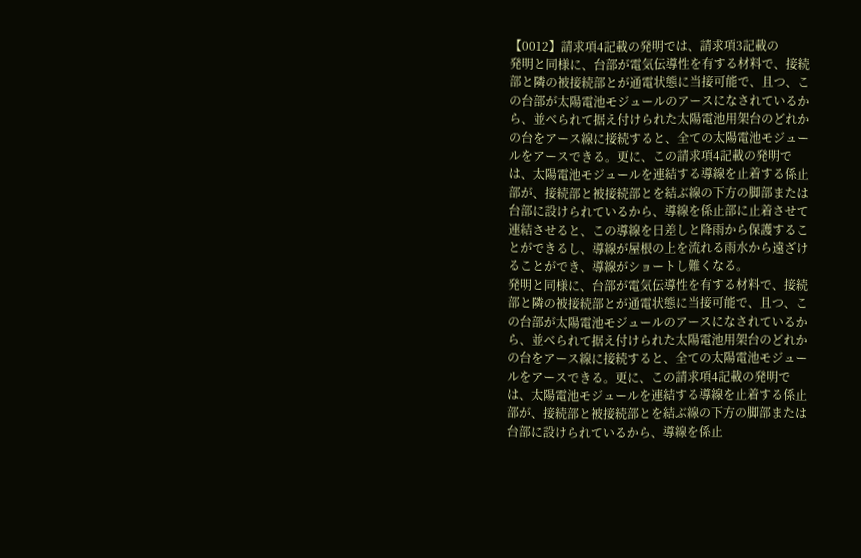【0012】請求項4記載の発明では、請求項3記載の
発明と同様に、台部が電気伝導性を有する材料で、接続
部と隣の被接続部とが通電状態に当接可能で、且つ、こ
の台部が太陽電池モジュールのアースになされているか
ら、並べられて据え付けられた太陽電池用架台のどれか
の台をアース線に接続すると、全ての太陽電池モジュー
ルをアースできる。更に、この請求項4記載の発明で
は、太陽電池モジュールを連結する導線を止着する係止
部が、接続部と被接続部とを結ぶ線の下方の脚部または
台部に設けられているから、導線を係止部に止着させて
連結させると、この導線を日差しと降雨から保護するこ
とができるし、導線が屋根の上を流れる雨水から遠ざけ
ることができ、導線がショートし難くなる。
発明と同様に、台部が電気伝導性を有する材料で、接続
部と隣の被接続部とが通電状態に当接可能で、且つ、こ
の台部が太陽電池モジュールのアースになされているか
ら、並べられて据え付けられた太陽電池用架台のどれか
の台をアース線に接続すると、全ての太陽電池モジュー
ルをアースできる。更に、この請求項4記載の発明で
は、太陽電池モジュールを連結する導線を止着する係止
部が、接続部と被接続部とを結ぶ線の下方の脚部または
台部に設けられているから、導線を係止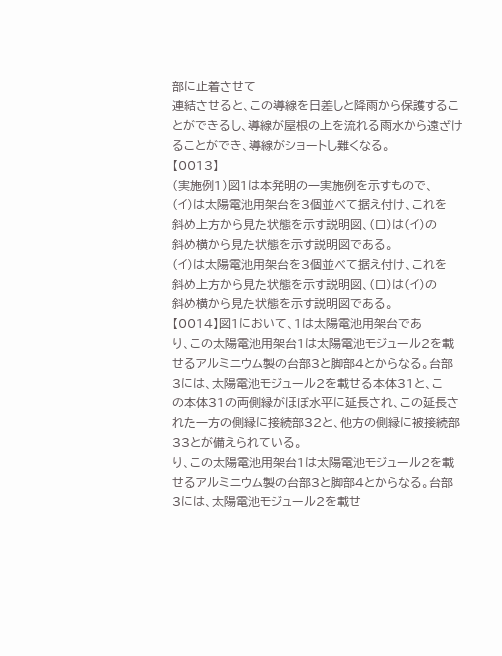部に止着させて
連結させると、この導線を日差しと降雨から保護するこ
とができるし、導線が屋根の上を流れる雨水から遠ざけ
ることができ、導線がショートし難くなる。
【0013】
(実施例1)図1は本発明の一実施例を示すもので、
(イ)は太陽電池用架台を3個並べて据え付け、これを
斜め上方から見た状態を示す説明図、(ロ)は(イ)の
斜め横から見た状態を示す説明図である。
(イ)は太陽電池用架台を3個並べて据え付け、これを
斜め上方から見た状態を示す説明図、(ロ)は(イ)の
斜め横から見た状態を示す説明図である。
【0014】図1において、1は太陽電池用架台であ
り、この太陽電池用架台1は太陽電池モジュール2を載
せるアルミニウム製の台部3と脚部4とからなる。台部
3には、太陽電池モジュール2を載せる本体31と、こ
の本体31の両側縁がほぼ水平に延長され、この延長さ
れた一方の側縁に接続部32と、他方の側縁に被接続部
33とが備えられている。
り、この太陽電池用架台1は太陽電池モジュール2を載
せるアルミニウム製の台部3と脚部4とからなる。台部
3には、太陽電池モジュール2を載せ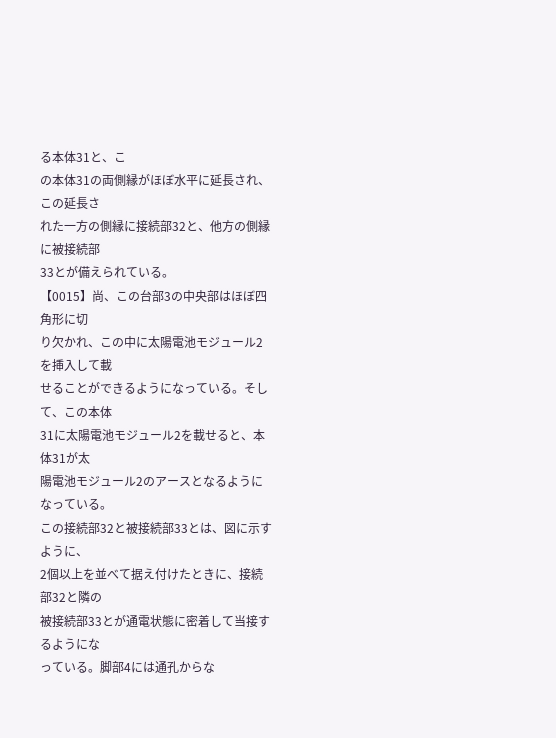る本体31と、こ
の本体31の両側縁がほぼ水平に延長され、この延長さ
れた一方の側縁に接続部32と、他方の側縁に被接続部
33とが備えられている。
【0015】尚、この台部3の中央部はほぼ四角形に切
り欠かれ、この中に太陽電池モジュール2を挿入して載
せることができるようになっている。そして、この本体
31に太陽電池モジュール2を載せると、本体31が太
陽電池モジュール2のアースとなるようになっている。
この接続部32と被接続部33とは、図に示すように、
2個以上を並べて据え付けたときに、接続部32と隣の
被接続部33とが通電状態に密着して当接するようにな
っている。脚部4には通孔からな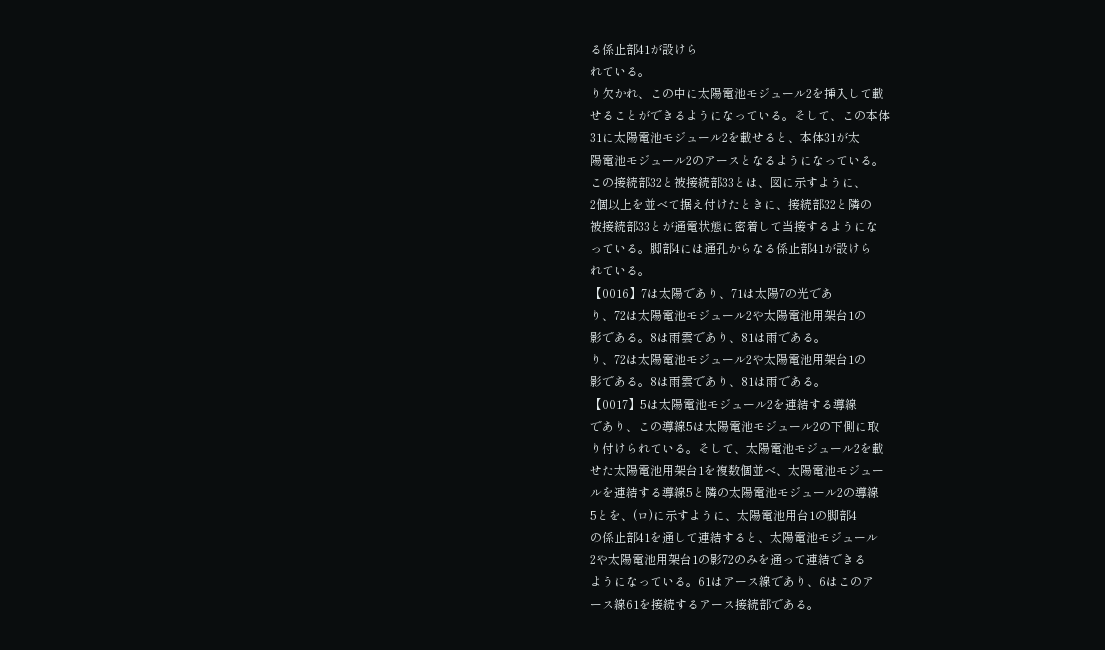る係止部41が設けら
れている。
り欠かれ、この中に太陽電池モジュール2を挿入して載
せることができるようになっている。そして、この本体
31に太陽電池モジュール2を載せると、本体31が太
陽電池モジュール2のアースとなるようになっている。
この接続部32と被接続部33とは、図に示すように、
2個以上を並べて据え付けたときに、接続部32と隣の
被接続部33とが通電状態に密着して当接するようにな
っている。脚部4には通孔からなる係止部41が設けら
れている。
【0016】7は太陽であり、71は太陽7の光であ
り、72は太陽電池モジュール2や太陽電池用架台1の
影である。8は雨雲であり、81は雨である。
り、72は太陽電池モジュール2や太陽電池用架台1の
影である。8は雨雲であり、81は雨である。
【0017】5は太陽電池モジュール2を連結する導線
であり、この導線5は太陽電池モジュール2の下側に取
り付けられている。そして、太陽電池モジュール2を載
せた太陽電池用架台1を複数個並べ、太陽電池モジュー
ルを連結する導線5と隣の太陽電池モジュール2の導線
5とを、(ロ)に示すように、太陽電池用台1の脚部4
の係止部41を通して連結すると、太陽電池モジュール
2や太陽電池用架台1の影72のみを通って連結できる
ようになっている。61はアース線であり、6はこのア
ース線61を接続するアース接続部である。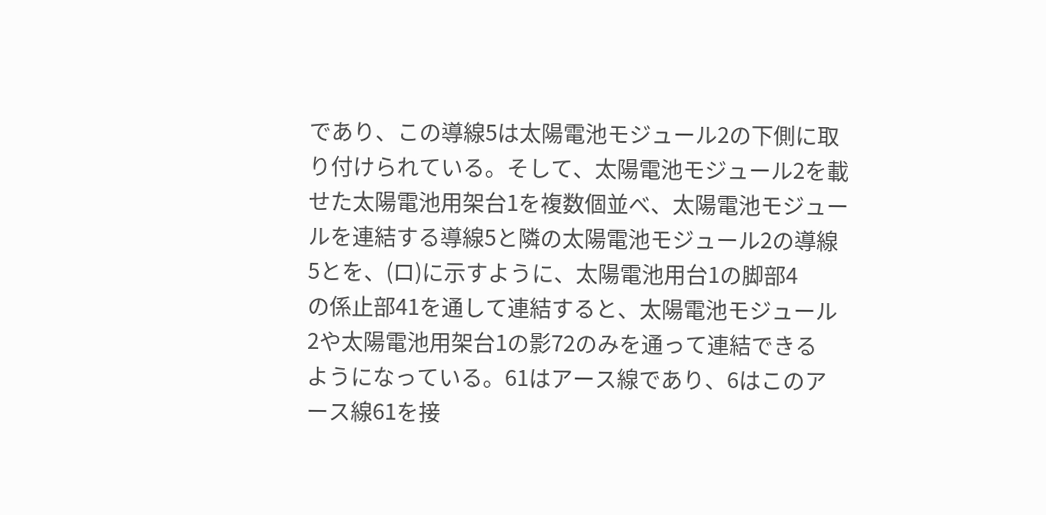であり、この導線5は太陽電池モジュール2の下側に取
り付けられている。そして、太陽電池モジュール2を載
せた太陽電池用架台1を複数個並べ、太陽電池モジュー
ルを連結する導線5と隣の太陽電池モジュール2の導線
5とを、(ロ)に示すように、太陽電池用台1の脚部4
の係止部41を通して連結すると、太陽電池モジュール
2や太陽電池用架台1の影72のみを通って連結できる
ようになっている。61はアース線であり、6はこのア
ース線61を接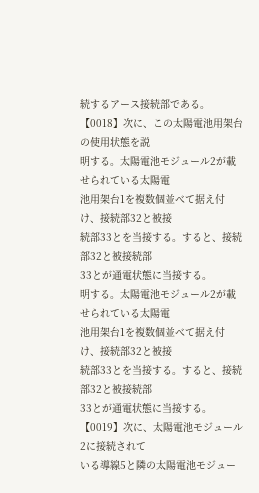続するアース接続部である。
【0018】次に、この太陽電池用架台の使用状態を説
明する。太陽電池モジュール2が載せられている太陽電
池用架台1を複数個並べて据え付け、接続部32と被接
続部33とを当接する。すると、接続部32と被接続部
33とが通電状態に当接する。
明する。太陽電池モジュール2が載せられている太陽電
池用架台1を複数個並べて据え付け、接続部32と被接
続部33とを当接する。すると、接続部32と被接続部
33とが通電状態に当接する。
【0019】次に、太陽電池モジュール2に接続されて
いる導線5と隣の太陽電池モジュー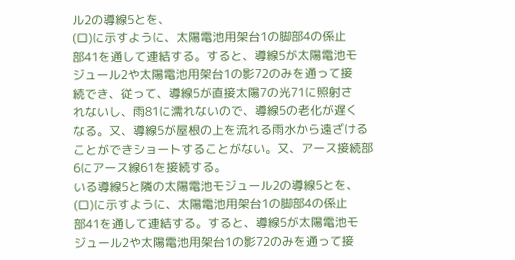ル2の導線5とを、
(ロ)に示すように、太陽電池用架台1の脚部4の係止
部41を通して連結する。すると、導線5が太陽電池モ
ジュール2や太陽電池用架台1の影72のみを通って接
続でき、従って、導線5が直接太陽7の光71に照射さ
れないし、雨81に濡れないので、導線5の老化が遅く
なる。又、導線5が屋根の上を流れる雨水から遠ざける
ことができショートすることがない。又、アース接続部
6にアース線61を接続する。
いる導線5と隣の太陽電池モジュール2の導線5とを、
(ロ)に示すように、太陽電池用架台1の脚部4の係止
部41を通して連結する。すると、導線5が太陽電池モ
ジュール2や太陽電池用架台1の影72のみを通って接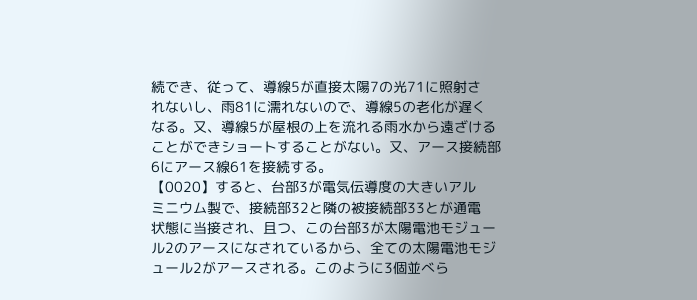続でき、従って、導線5が直接太陽7の光71に照射さ
れないし、雨81に濡れないので、導線5の老化が遅く
なる。又、導線5が屋根の上を流れる雨水から遠ざける
ことができショートすることがない。又、アース接続部
6にアース線61を接続する。
【0020】すると、台部3が電気伝導度の大きいアル
ミニウム製で、接続部32と隣の被接続部33とが通電
状態に当接され、且つ、この台部3が太陽電池モジュー
ル2のアースになされているから、全ての太陽電池モジ
ュール2がアースされる。このように3個並べら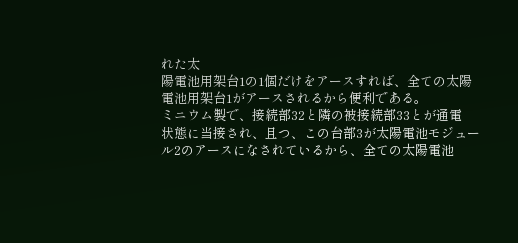れた太
陽電池用架台1の1個だけをアースすれば、全ての太陽
電池用架台1がアースされるから便利である。
ミニウム製で、接続部32と隣の被接続部33とが通電
状態に当接され、且つ、この台部3が太陽電池モジュー
ル2のアースになされているから、全ての太陽電池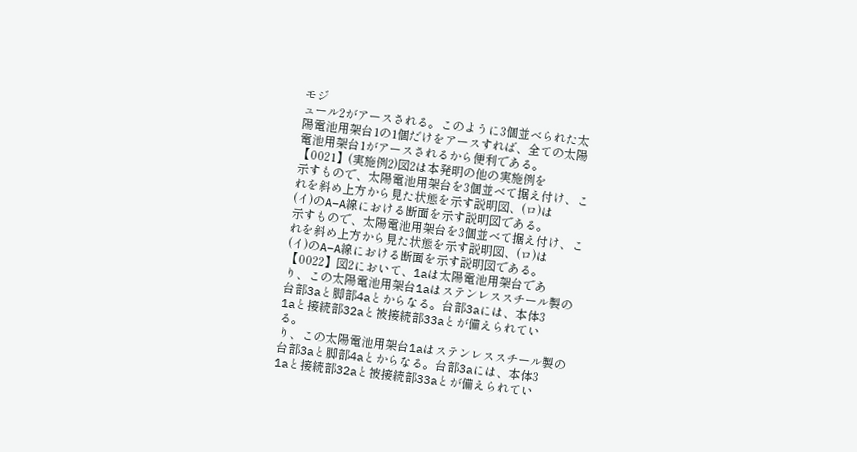モジ
ュール2がアースされる。このように3個並べられた太
陽電池用架台1の1個だけをアースすれば、全ての太陽
電池用架台1がアースされるから便利である。
【0021】(実施例2)図2は本発明の他の実施例を
示すもので、太陽電池用架台を3個並べて据え付け、こ
れを斜め上方から見た状態を示す説明図、(ロ)は
(イ)のA−A線における断面を示す説明図である。
示すもので、太陽電池用架台を3個並べて据え付け、こ
れを斜め上方から見た状態を示す説明図、(ロ)は
(イ)のA−A線における断面を示す説明図である。
【0022】図2において、1aは太陽電池用架台であ
り、この太陽電池用架台1aはステンレススチール製の
台部3aと脚部4aとからなる。台部3aには、本体3
1aと接続部32aと被接続部33aとが備えられてい
る。
り、この太陽電池用架台1aはステンレススチール製の
台部3aと脚部4aとからなる。台部3aには、本体3
1aと接続部32aと被接続部33aとが備えられてい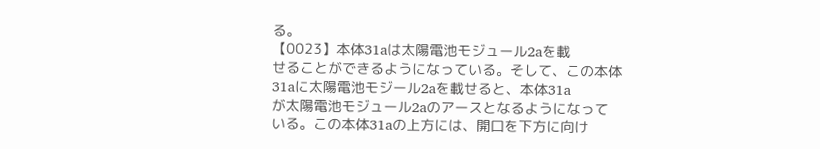る。
【0023】本体31aは太陽電池モジュール2aを載
せることができるようになっている。そして、この本体
31aに太陽電池モジール2aを載せると、本体31a
が太陽電池モジュール2aのアースとなるようになって
いる。この本体31aの上方には、開口を下方に向け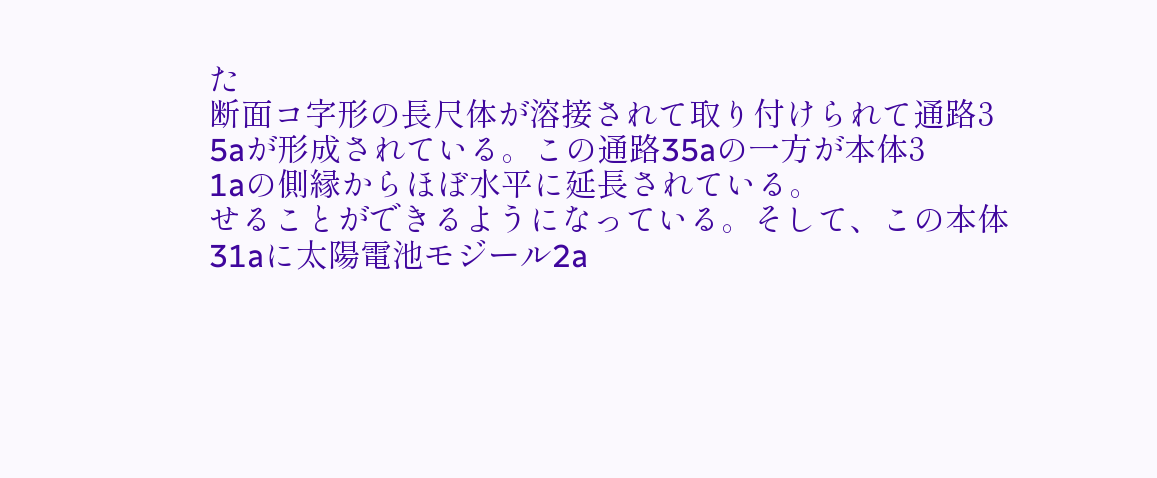た
断面コ字形の長尺体が溶接されて取り付けられて通路3
5aが形成されている。この通路35aの一方が本体3
1aの側縁からほぼ水平に延長されている。
せることができるようになっている。そして、この本体
31aに太陽電池モジール2a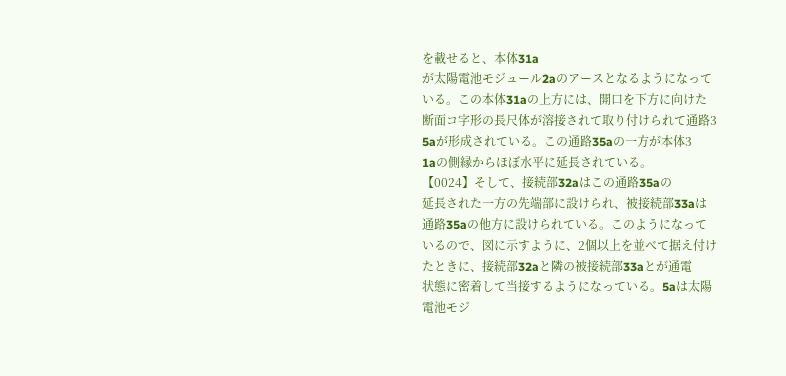を載せると、本体31a
が太陽電池モジュール2aのアースとなるようになって
いる。この本体31aの上方には、開口を下方に向けた
断面コ字形の長尺体が溶接されて取り付けられて通路3
5aが形成されている。この通路35aの一方が本体3
1aの側縁からほぼ水平に延長されている。
【0024】そして、接続部32aはこの通路35aの
延長された一方の先端部に設けられ、被接続部33aは
通路35aの他方に設けられている。このようになって
いるので、図に示すように、2個以上を並べて据え付け
たときに、接続部32aと隣の被接続部33aとが通電
状態に密着して当接するようになっている。5aは太陽
電池モジ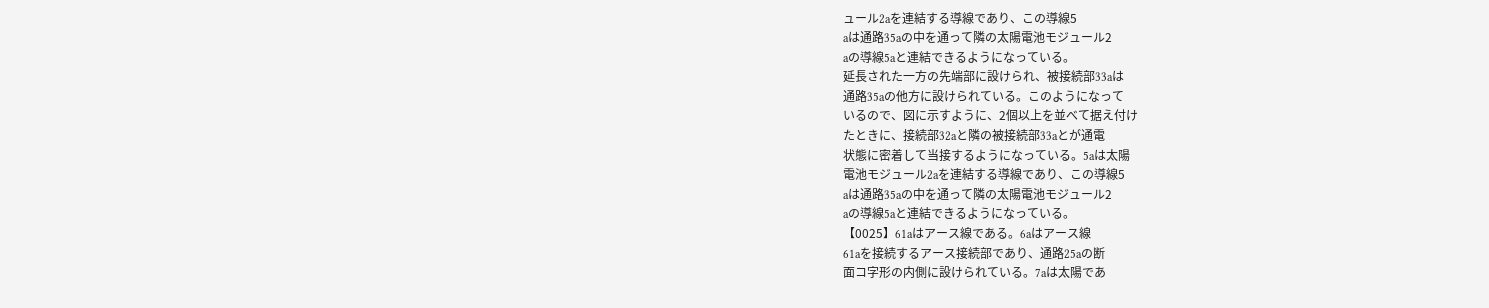ュール2aを連結する導線であり、この導線5
aは通路35aの中を通って隣の太陽電池モジュール2
aの導線5aと連結できるようになっている。
延長された一方の先端部に設けられ、被接続部33aは
通路35aの他方に設けられている。このようになって
いるので、図に示すように、2個以上を並べて据え付け
たときに、接続部32aと隣の被接続部33aとが通電
状態に密着して当接するようになっている。5aは太陽
電池モジュール2aを連結する導線であり、この導線5
aは通路35aの中を通って隣の太陽電池モジュール2
aの導線5aと連結できるようになっている。
【0025】61aはアース線である。6aはアース線
61aを接続するアース接続部であり、通路25aの断
面コ字形の内側に設けられている。7aは太陽であ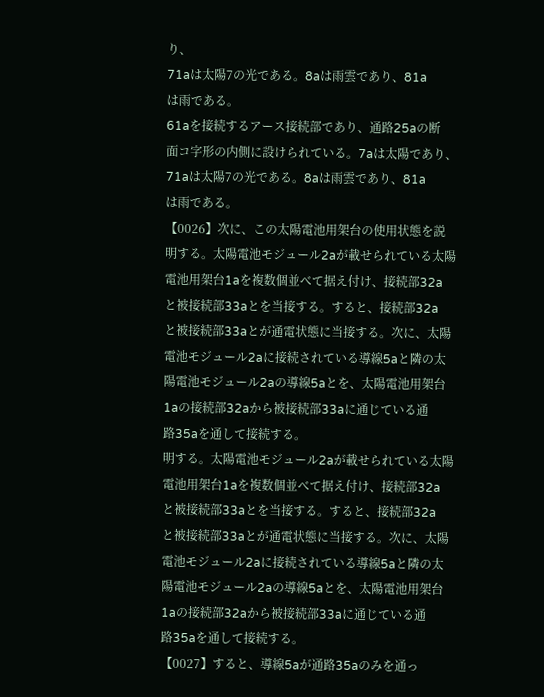り、
71aは太陽7の光である。8aは雨雲であり、81a
は雨である。
61aを接続するアース接続部であり、通路25aの断
面コ字形の内側に設けられている。7aは太陽であり、
71aは太陽7の光である。8aは雨雲であり、81a
は雨である。
【0026】次に、この太陽電池用架台の使用状態を説
明する。太陽電池モジュール2aが載せられている太陽
電池用架台1aを複数個並べて据え付け、接続部32a
と被接続部33aとを当接する。すると、接続部32a
と被接続部33aとが通電状態に当接する。次に、太陽
電池モジュール2aに接続されている導線5aと隣の太
陽電池モジュール2aの導線5aとを、太陽電池用架台
1aの接続部32aから被接続部33aに通じている通
路35aを通して接続する。
明する。太陽電池モジュール2aが載せられている太陽
電池用架台1aを複数個並べて据え付け、接続部32a
と被接続部33aとを当接する。すると、接続部32a
と被接続部33aとが通電状態に当接する。次に、太陽
電池モジュール2aに接続されている導線5aと隣の太
陽電池モジュール2aの導線5aとを、太陽電池用架台
1aの接続部32aから被接続部33aに通じている通
路35aを通して接続する。
【0027】すると、導線5aが通路35aのみを通っ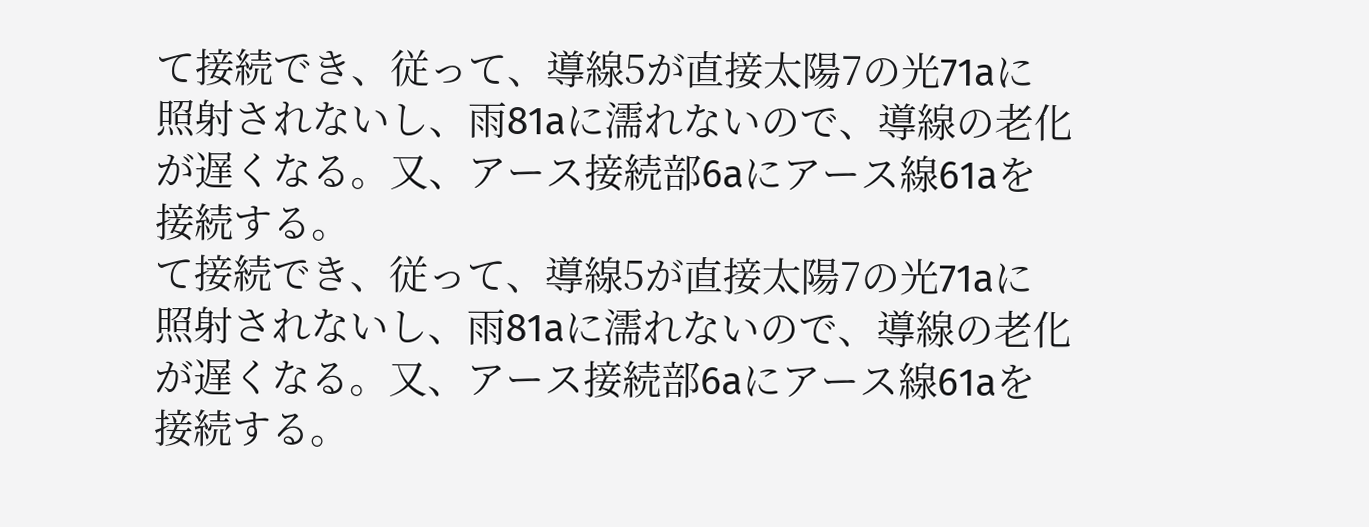て接続でき、従って、導線5が直接太陽7の光71aに
照射されないし、雨81aに濡れないので、導線の老化
が遅くなる。又、アース接続部6aにアース線61aを
接続する。
て接続でき、従って、導線5が直接太陽7の光71aに
照射されないし、雨81aに濡れないので、導線の老化
が遅くなる。又、アース接続部6aにアース線61aを
接続する。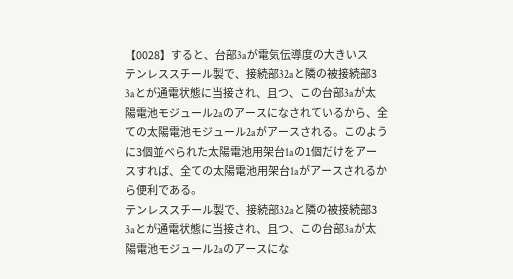【0028】すると、台部3aが電気伝導度の大きいス
テンレススチール製で、接続部32aと隣の被接続部3
3aとが通電状態に当接され、且つ、この台部3aが太
陽電池モジュール2aのアースになされているから、全
ての太陽電池モジュール2aがアースされる。このよう
に3個並べられた太陽電池用架台1aの1個だけをアー
スすれば、全ての太陽電池用架台1aがアースされるか
ら便利である。
テンレススチール製で、接続部32aと隣の被接続部3
3aとが通電状態に当接され、且つ、この台部3aが太
陽電池モジュール2aのアースにな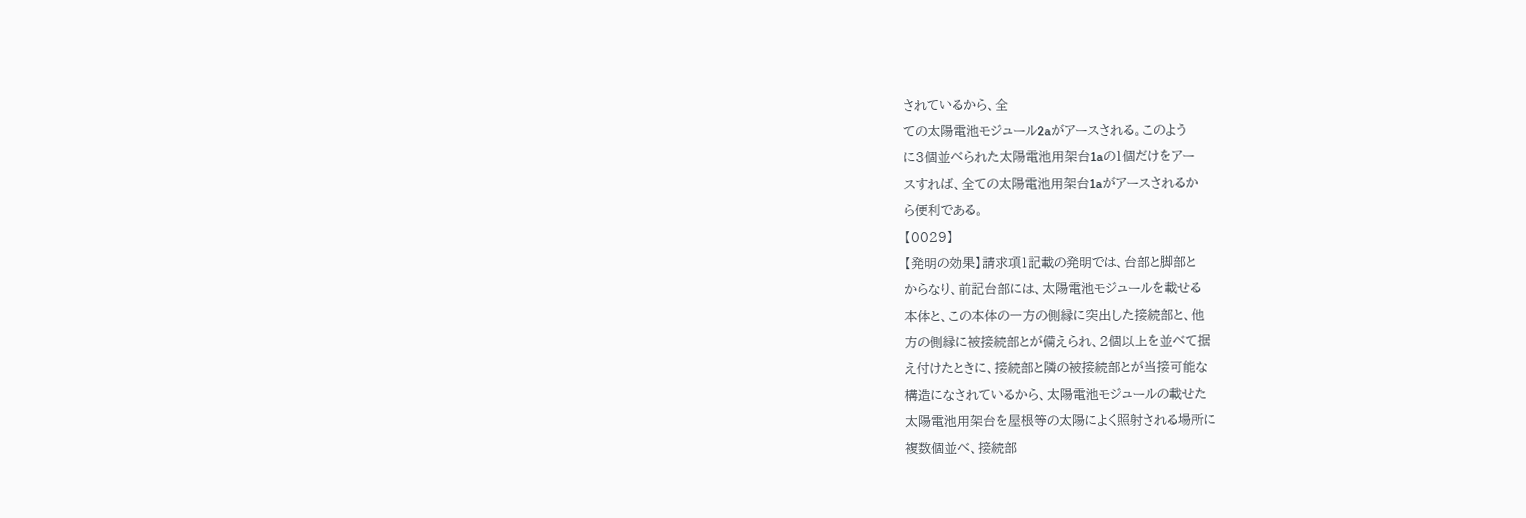されているから、全
ての太陽電池モジュール2aがアースされる。このよう
に3個並べられた太陽電池用架台1aの1個だけをアー
スすれば、全ての太陽電池用架台1aがアースされるか
ら便利である。
【0029】
【発明の効果】請求項1記載の発明では、台部と脚部と
からなり、前記台部には、太陽電池モジュールを載せる
本体と、この本体の一方の側縁に突出した接続部と、他
方の側縁に被接続部とが備えられ、2個以上を並べて据
え付けたときに、接続部と隣の被接続部とが当接可能な
構造になされているから、太陽電池モジュールの載せた
太陽電池用架台を屋根等の太陽によく照射される場所に
複数個並べ、接続部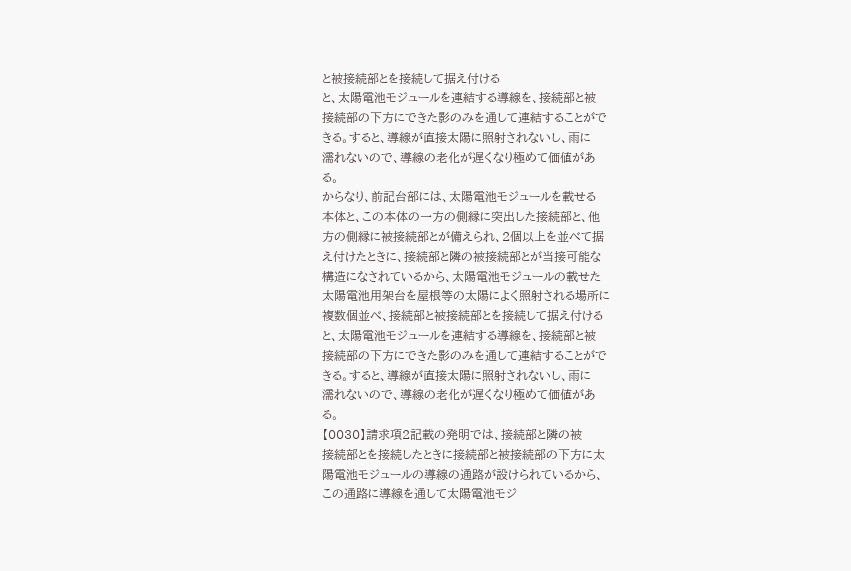と被接続部とを接続して据え付ける
と、太陽電池モジュールを連結する導線を、接続部と被
接続部の下方にできた影のみを通して連結することがで
きる。すると、導線が直接太陽に照射されないし、雨に
濡れないので、導線の老化が遅くなり極めて価値があ
る。
からなり、前記台部には、太陽電池モジュールを載せる
本体と、この本体の一方の側縁に突出した接続部と、他
方の側縁に被接続部とが備えられ、2個以上を並べて据
え付けたときに、接続部と隣の被接続部とが当接可能な
構造になされているから、太陽電池モジュールの載せた
太陽電池用架台を屋根等の太陽によく照射される場所に
複数個並べ、接続部と被接続部とを接続して据え付ける
と、太陽電池モジュールを連結する導線を、接続部と被
接続部の下方にできた影のみを通して連結することがで
きる。すると、導線が直接太陽に照射されないし、雨に
濡れないので、導線の老化が遅くなり極めて価値があ
る。
【0030】請求項2記載の発明では、接続部と隣の被
接続部とを接続したときに接続部と被接続部の下方に太
陽電池モジュールの導線の通路が設けられているから、
この通路に導線を通して太陽電池モジ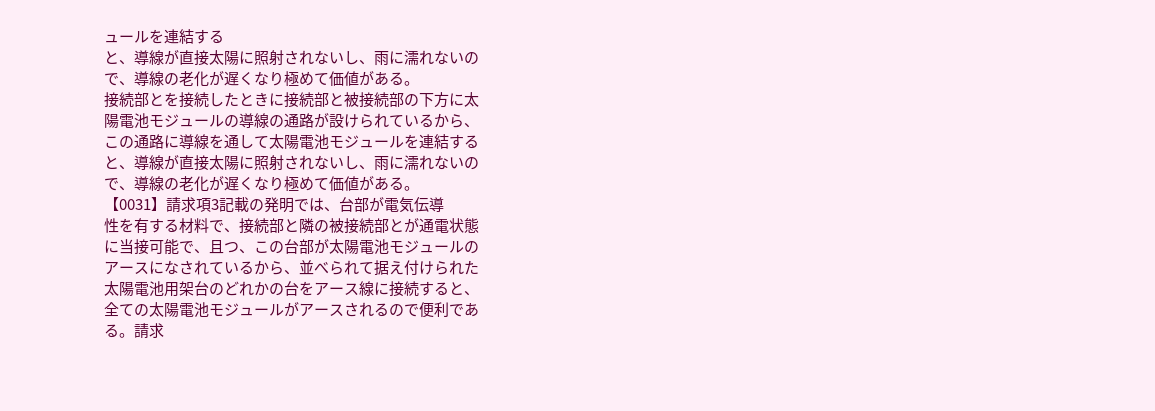ュールを連結する
と、導線が直接太陽に照射されないし、雨に濡れないの
で、導線の老化が遅くなり極めて価値がある。
接続部とを接続したときに接続部と被接続部の下方に太
陽電池モジュールの導線の通路が設けられているから、
この通路に導線を通して太陽電池モジュールを連結する
と、導線が直接太陽に照射されないし、雨に濡れないの
で、導線の老化が遅くなり極めて価値がある。
【0031】請求項3記載の発明では、台部が電気伝導
性を有する材料で、接続部と隣の被接続部とが通電状態
に当接可能で、且つ、この台部が太陽電池モジュールの
アースになされているから、並べられて据え付けられた
太陽電池用架台のどれかの台をアース線に接続すると、
全ての太陽電池モジュールがアースされるので便利であ
る。請求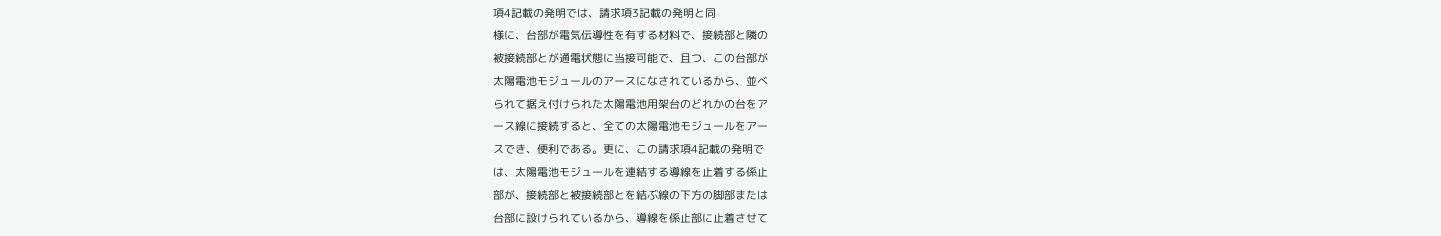項4記載の発明では、請求項3記載の発明と同
様に、台部が電気伝導性を有する材料で、接続部と隣の
被接続部とが通電状態に当接可能で、且つ、この台部が
太陽電池モジュールのアースになされているから、並べ
られて据え付けられた太陽電池用架台のどれかの台をア
ース線に接続すると、全ての太陽電池モジュールをアー
スでき、便利である。更に、この請求項4記載の発明で
は、太陽電池モジュールを連結する導線を止着する係止
部が、接続部と被接続部とを結ぶ線の下方の脚部または
台部に設けられているから、導線を係止部に止着させて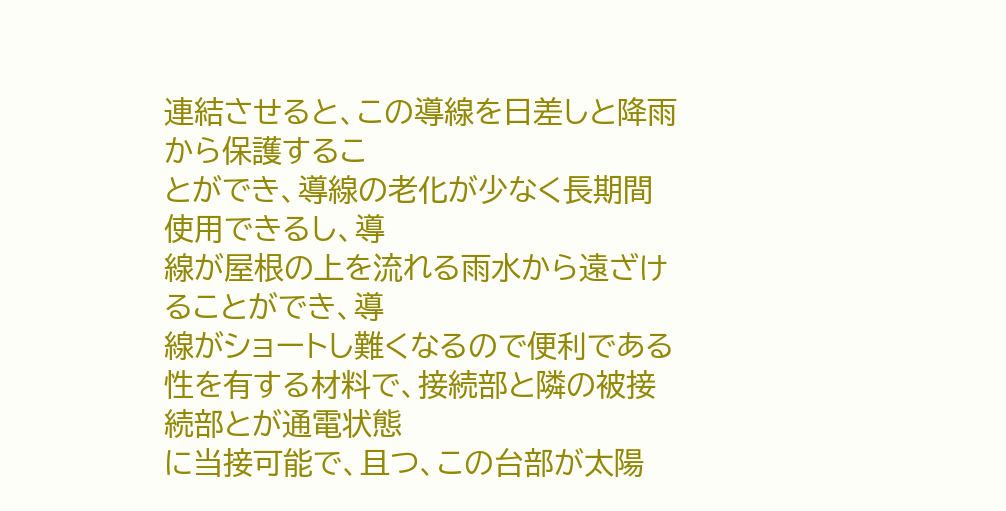連結させると、この導線を日差しと降雨から保護するこ
とができ、導線の老化が少なく長期間使用できるし、導
線が屋根の上を流れる雨水から遠ざけることができ、導
線がショートし難くなるので便利である
性を有する材料で、接続部と隣の被接続部とが通電状態
に当接可能で、且つ、この台部が太陽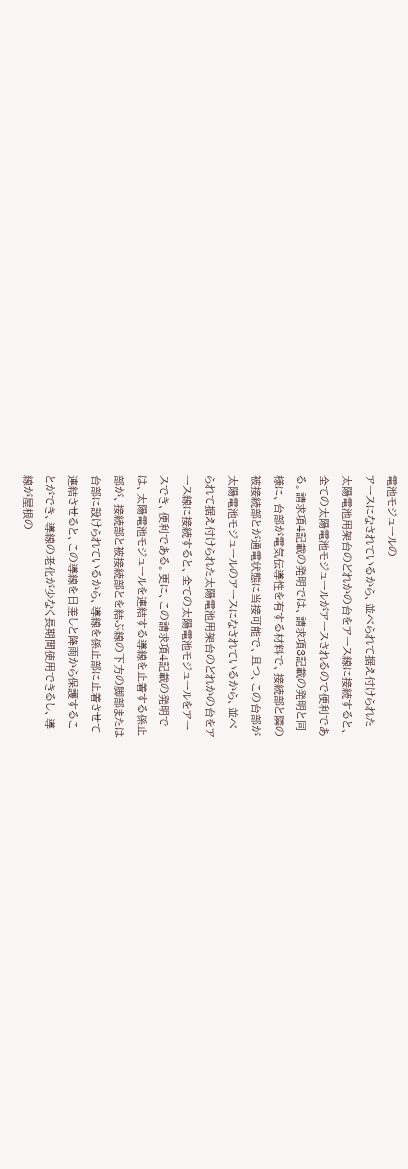電池モジュールの
アースになされているから、並べられて据え付けられた
太陽電池用架台のどれかの台をアース線に接続すると、
全ての太陽電池モジュールがアースされるので便利であ
る。請求項4記載の発明では、請求項3記載の発明と同
様に、台部が電気伝導性を有する材料で、接続部と隣の
被接続部とが通電状態に当接可能で、且つ、この台部が
太陽電池モジュールのアースになされているから、並べ
られて据え付けられた太陽電池用架台のどれかの台をア
ース線に接続すると、全ての太陽電池モジュールをアー
スでき、便利である。更に、この請求項4記載の発明で
は、太陽電池モジュールを連結する導線を止着する係止
部が、接続部と被接続部とを結ぶ線の下方の脚部または
台部に設けられているから、導線を係止部に止着させて
連結させると、この導線を日差しと降雨から保護するこ
とができ、導線の老化が少なく長期間使用できるし、導
線が屋根の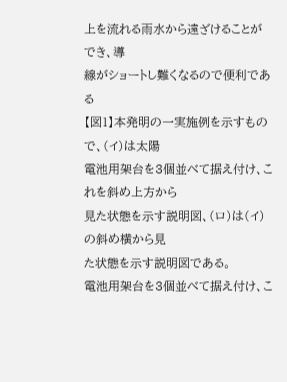上を流れる雨水から遠ざけることができ、導
線がショートし難くなるので便利である
【図1】本発明の一実施例を示すもので、(イ)は太陽
電池用架台を3個並べて据え付け、これを斜め上方から
見た状態を示す説明図、(ロ)は(イ)の斜め横から見
た状態を示す説明図である。
電池用架台を3個並べて据え付け、こ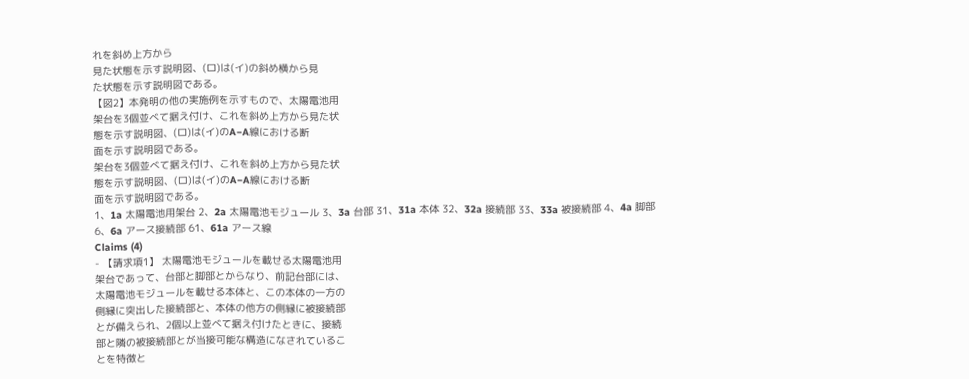れを斜め上方から
見た状態を示す説明図、(ロ)は(イ)の斜め横から見
た状態を示す説明図である。
【図2】本発明の他の実施例を示すもので、太陽電池用
架台を3個並べて据え付け、これを斜め上方から見た状
態を示す説明図、(ロ)は(イ)のA−A線における断
面を示す説明図である。
架台を3個並べて据え付け、これを斜め上方から見た状
態を示す説明図、(ロ)は(イ)のA−A線における断
面を示す説明図である。
1、1a 太陽電池用架台 2、2a 太陽電池モジュール 3、3a 台部 31、31a 本体 32、32a 接続部 33、33a 被接続部 4、4a 脚部 6、6a アース接続部 61、61a アース線
Claims (4)
- 【請求項1】 太陽電池モジュールを載せる太陽電池用
架台であって、台部と脚部とからなり、前記台部には、
太陽電池モジュールを載せる本体と、この本体の一方の
側縁に突出した接続部と、本体の他方の側縁に被接続部
とが備えられ、2個以上並べて据え付けたときに、接続
部と隣の被接続部とが当接可能な構造になされているこ
とを特徴と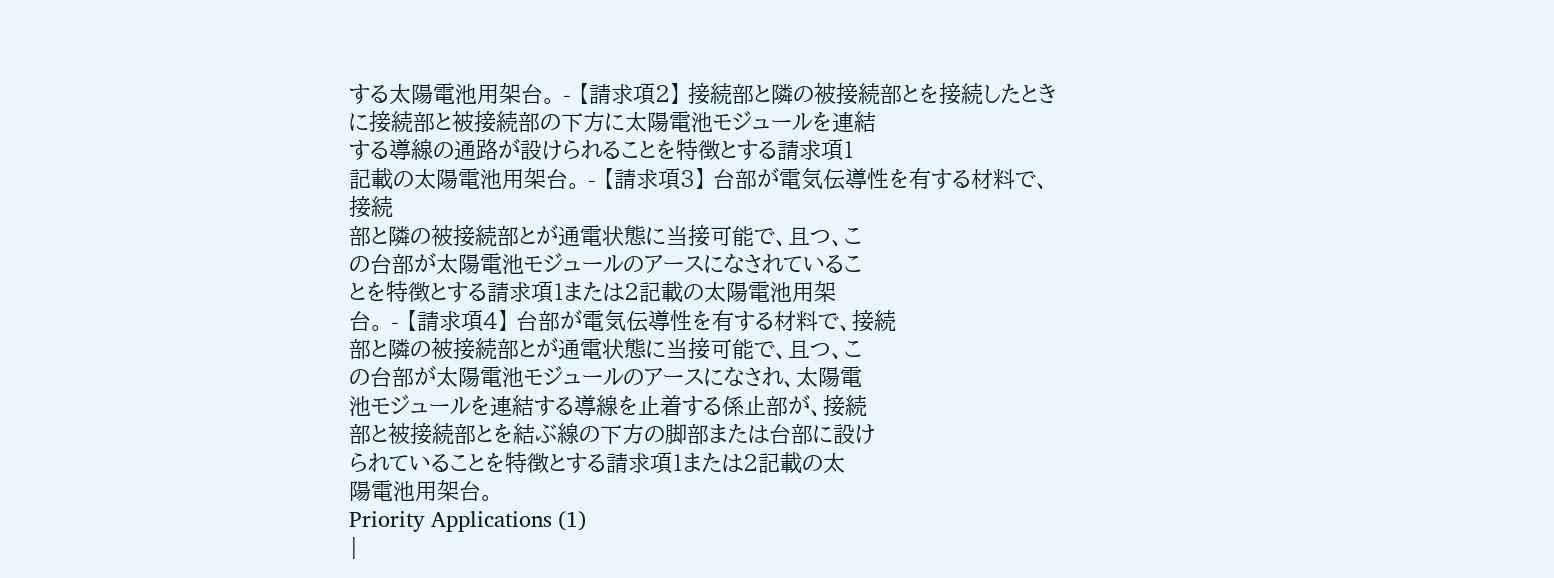する太陽電池用架台。 - 【請求項2】 接続部と隣の被接続部とを接続したとき
に接続部と被接続部の下方に太陽電池モジュールを連結
する導線の通路が設けられることを特徴とする請求項1
記載の太陽電池用架台。 - 【請求項3】 台部が電気伝導性を有する材料で、接続
部と隣の被接続部とが通電状態に当接可能で、且つ、こ
の台部が太陽電池モジュールのアースになされているこ
とを特徴とする請求項1または2記載の太陽電池用架
台。 - 【請求項4】 台部が電気伝導性を有する材料で、接続
部と隣の被接続部とが通電状態に当接可能で、且つ、こ
の台部が太陽電池モジュールのアースになされ、太陽電
池モジュールを連結する導線を止着する係止部が、接続
部と被接続部とを結ぶ線の下方の脚部または台部に設け
られていることを特徴とする請求項1または2記載の太
陽電池用架台。
Priority Applications (1)
|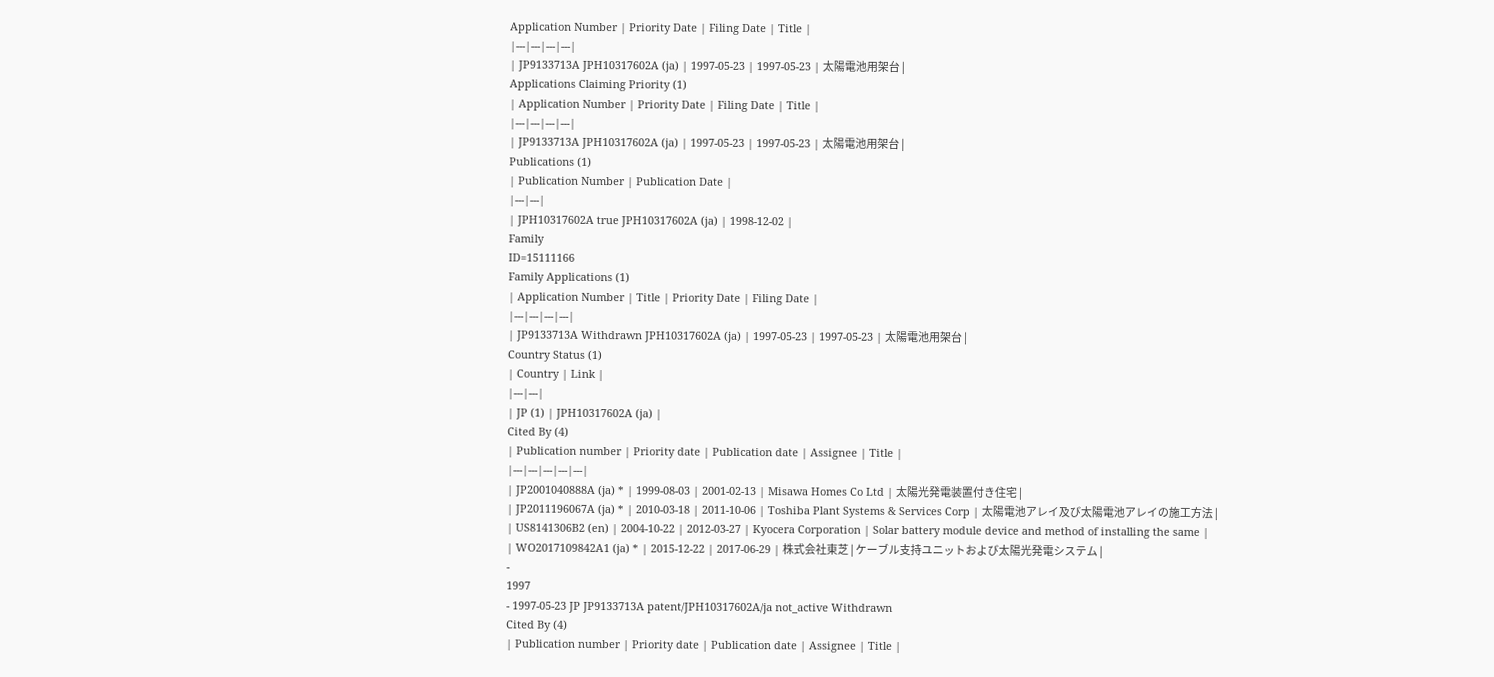Application Number | Priority Date | Filing Date | Title |
|---|---|---|---|
| JP9133713A JPH10317602A (ja) | 1997-05-23 | 1997-05-23 | 太陽電池用架台 |
Applications Claiming Priority (1)
| Application Number | Priority Date | Filing Date | Title |
|---|---|---|---|
| JP9133713A JPH10317602A (ja) | 1997-05-23 | 1997-05-23 | 太陽電池用架台 |
Publications (1)
| Publication Number | Publication Date |
|---|---|
| JPH10317602A true JPH10317602A (ja) | 1998-12-02 |
Family
ID=15111166
Family Applications (1)
| Application Number | Title | Priority Date | Filing Date |
|---|---|---|---|
| JP9133713A Withdrawn JPH10317602A (ja) | 1997-05-23 | 1997-05-23 | 太陽電池用架台 |
Country Status (1)
| Country | Link |
|---|---|
| JP (1) | JPH10317602A (ja) |
Cited By (4)
| Publication number | Priority date | Publication date | Assignee | Title |
|---|---|---|---|---|
| JP2001040888A (ja) * | 1999-08-03 | 2001-02-13 | Misawa Homes Co Ltd | 太陽光発電装置付き住宅 |
| JP2011196067A (ja) * | 2010-03-18 | 2011-10-06 | Toshiba Plant Systems & Services Corp | 太陽電池アレイ及び太陽電池アレイの施工方法 |
| US8141306B2 (en) | 2004-10-22 | 2012-03-27 | Kyocera Corporation | Solar battery module device and method of installing the same |
| WO2017109842A1 (ja) * | 2015-12-22 | 2017-06-29 | 株式会社東芝 | ケーブル支持ユニットおよび太陽光発電システム |
-
1997
- 1997-05-23 JP JP9133713A patent/JPH10317602A/ja not_active Withdrawn
Cited By (4)
| Publication number | Priority date | Publication date | Assignee | Title |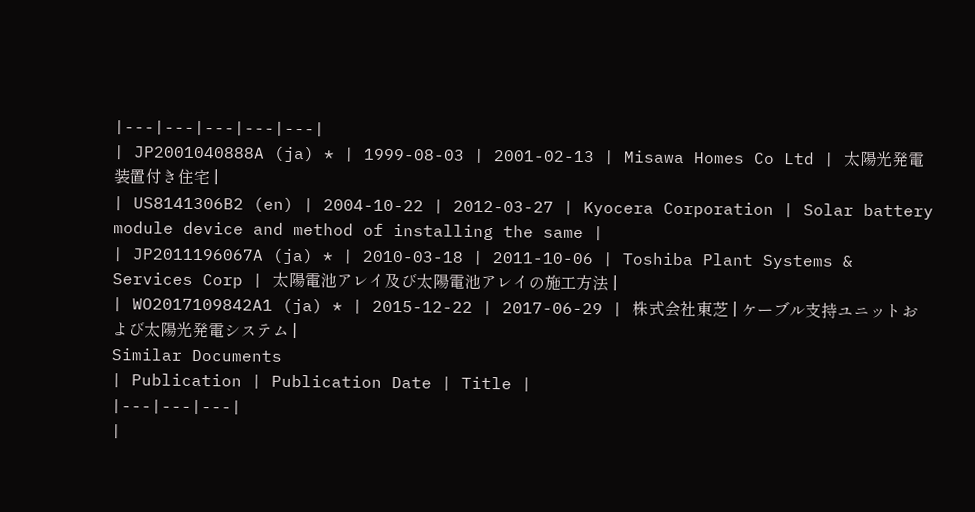|---|---|---|---|---|
| JP2001040888A (ja) * | 1999-08-03 | 2001-02-13 | Misawa Homes Co Ltd | 太陽光発電装置付き住宅 |
| US8141306B2 (en) | 2004-10-22 | 2012-03-27 | Kyocera Corporation | Solar battery module device and method of installing the same |
| JP2011196067A (ja) * | 2010-03-18 | 2011-10-06 | Toshiba Plant Systems & Services Corp | 太陽電池アレイ及び太陽電池アレイの施工方法 |
| WO2017109842A1 (ja) * | 2015-12-22 | 2017-06-29 | 株式会社東芝 | ケーブル支持ユニットおよび太陽光発電システム |
Similar Documents
| Publication | Publication Date | Title |
|---|---|---|
|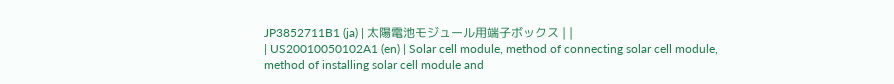JP3852711B1 (ja) | 太陽電池モジュール用端子ボックス | |
| US20010050102A1 (en) | Solar cell module, method of connecting solar cell module, method of installing solar cell module and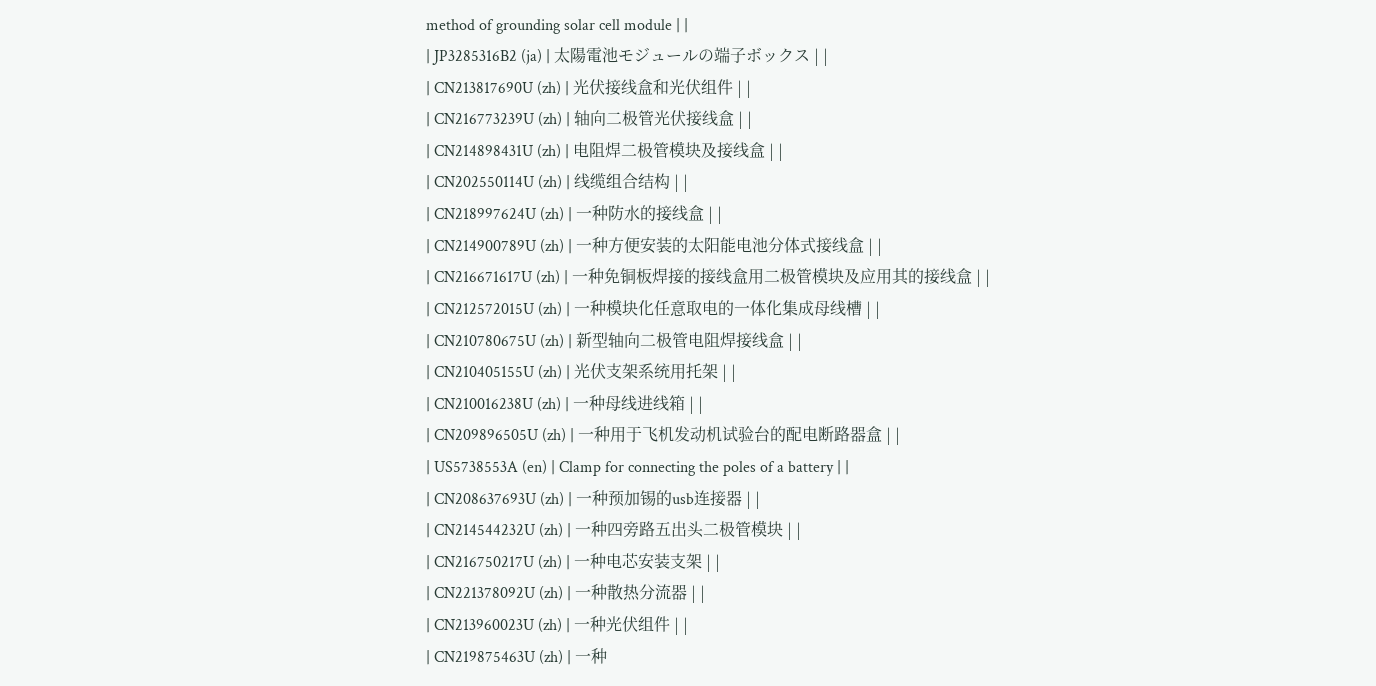method of grounding solar cell module | |
| JP3285316B2 (ja) | 太陽電池モジュールの端子ボックス | |
| CN213817690U (zh) | 光伏接线盒和光伏组件 | |
| CN216773239U (zh) | 轴向二极管光伏接线盒 | |
| CN214898431U (zh) | 电阻焊二极管模块及接线盒 | |
| CN202550114U (zh) | 线缆组合结构 | |
| CN218997624U (zh) | 一种防水的接线盒 | |
| CN214900789U (zh) | 一种方便安装的太阳能电池分体式接线盒 | |
| CN216671617U (zh) | 一种免铜板焊接的接线盒用二极管模块及应用其的接线盒 | |
| CN212572015U (zh) | 一种模块化任意取电的一体化集成母线槽 | |
| CN210780675U (zh) | 新型轴向二极管电阻焊接线盒 | |
| CN210405155U (zh) | 光伏支架系统用托架 | |
| CN210016238U (zh) | 一种母线进线箱 | |
| CN209896505U (zh) | 一种用于飞机发动机试验台的配电断路器盒 | |
| US5738553A (en) | Clamp for connecting the poles of a battery | |
| CN208637693U (zh) | 一种预加锡的usb连接器 | |
| CN214544232U (zh) | 一种四旁路五出头二极管模块 | |
| CN216750217U (zh) | 一种电芯安装支架 | |
| CN221378092U (zh) | 一种散热分流器 | |
| CN213960023U (zh) | 一种光伏组件 | |
| CN219875463U (zh) | 一种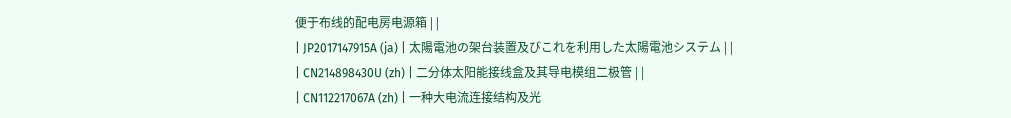便于布线的配电房电源箱 | |
| JP2017147915A (ja) | 太陽電池の架台装置及びこれを利用した太陽電池システム | |
| CN214898430U (zh) | 二分体太阳能接线盒及其导电模组二极管 | |
| CN112217067A (zh) | 一种大电流连接结构及光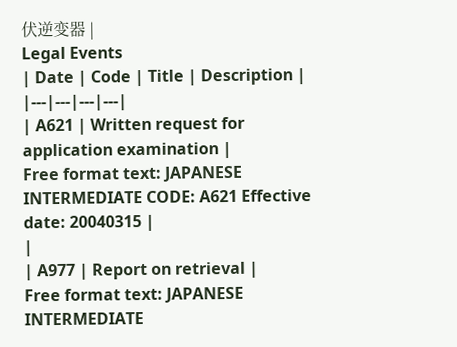伏逆变器 |
Legal Events
| Date | Code | Title | Description |
|---|---|---|---|
| A621 | Written request for application examination |
Free format text: JAPANESE INTERMEDIATE CODE: A621 Effective date: 20040315 |
|
| A977 | Report on retrieval |
Free format text: JAPANESE INTERMEDIATE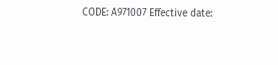CODE: A971007 Effective date: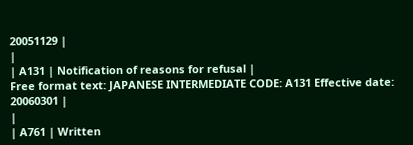20051129 |
|
| A131 | Notification of reasons for refusal |
Free format text: JAPANESE INTERMEDIATE CODE: A131 Effective date: 20060301 |
|
| A761 | Written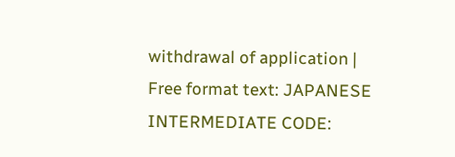withdrawal of application |
Free format text: JAPANESE INTERMEDIATE CODE: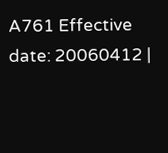A761 Effective date: 20060412 |